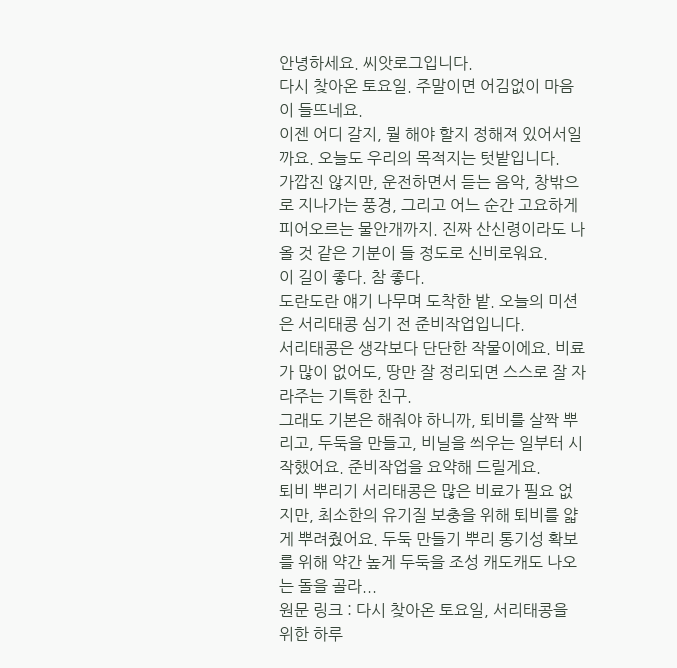안녕하세요. 씨앗로그입니다.
다시 찾아온 토요일. 주말이면 어김없이 마음이 들뜨네요.
이젠 어디 갈지, 뭘 해야 할지 정해져 있어서일까요. 오늘도 우리의 목적지는 텃밭입니다.
가깝진 않지만, 운전하면서 듣는 음악, 창밖으로 지나가는 풍경, 그리고 어느 순간 고요하게 피어오르는 물안개까지. 진짜 산신령이라도 나올 것 같은 기분이 들 정도로 신비로워요.
이 길이 좋다. 참 좋다.
도란도란 얘기 나무며 도착한 밭. 오늘의 미션은 서리태콩 심기 전 준비작업입니다.
서리태콩은 생각보다 단단한 작물이에요. 비료가 많이 없어도, 땅만 잘 정리되면 스스로 잘 자라주는 기특한 친구.
그래도 기본은 해줘야 하니까, 퇴비를 살짝 뿌리고, 두둑을 만들고, 비닐을 씌우는 일부터 시작했어요. 준비작업을 요약해 드릴게요.
퇴비 뿌리기 서리태콩은 많은 비료가 필요 없지만, 최소한의 유기질 보충을 위해 퇴비를 얇게 뿌려줬어요. 두둑 만들기 뿌리 통기성 확보를 위해 약간 높게 두둑을 조성 캐도캐도 나오는 돌을 골라...
원문 링크 : 다시 찾아온 토요일, 서리태콩을 위한 하루